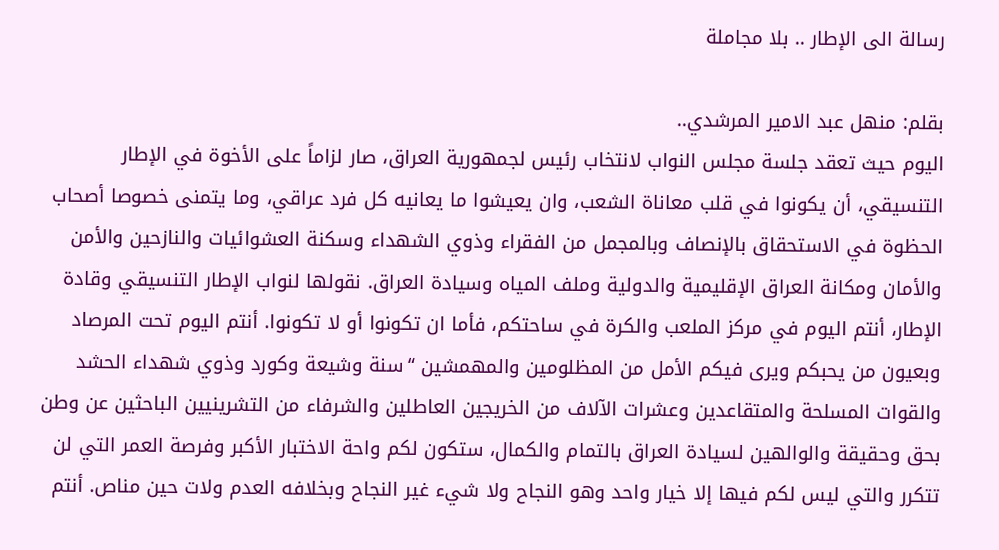رسالة الى الإطار .. بلا مجاملة

بقلم: منهل عبد الامير المرشدي..
اليوم حيث تعقد جلسة مجلس النواب لانتخاب رئيس لجمهورية العراق، صار لزاماً على الأخوة في الإطار التنسيقي، أن يكونوا في قلب معاناة الشعب، وان يعيشوا ما يعانيه كل فرد عراقي، وما يتمنى خصوصا أصحاب الحظوة في الاستحقاق بالإنصاف وبالمجمل من الفقراء وذوي الشهداء وسكنة العشوائيات والنازحين والأمن والأمان ومكانة العراق الإقليمية والدولية وملف المياه وسيادة العراق. نقولها لنواب الإطار التنسيقي وقادة الإطار، أنتم اليوم في مركز الملعب والكرة في ساحتكم، فأما ان تكونوا أو لا تكونوا. أنتم اليوم تحت المرصاد وبعيون من يحبكم ويرى فيكم الأمل من المظلومين والمهمشين “سنة وشيعة وكورد وذوي شهداء الحشد والقوات المسلحة والمتقاعدين وعشرات الآلاف من الخريجين العاطلين والشرفاء من التشرينيين الباحثين عن وطن بحق وحقيقة والوالهين لسيادة العراق بالتمام والكمال، ستكون لكم واحة الاختبار الأكبر وفرصة العمر التي لن تتكرر والتي ليس لكم فيها إلا خيار واحد وهو النجاح ولا شيء غير النجاح وبخلافه العدم ولات حين مناص. أنتم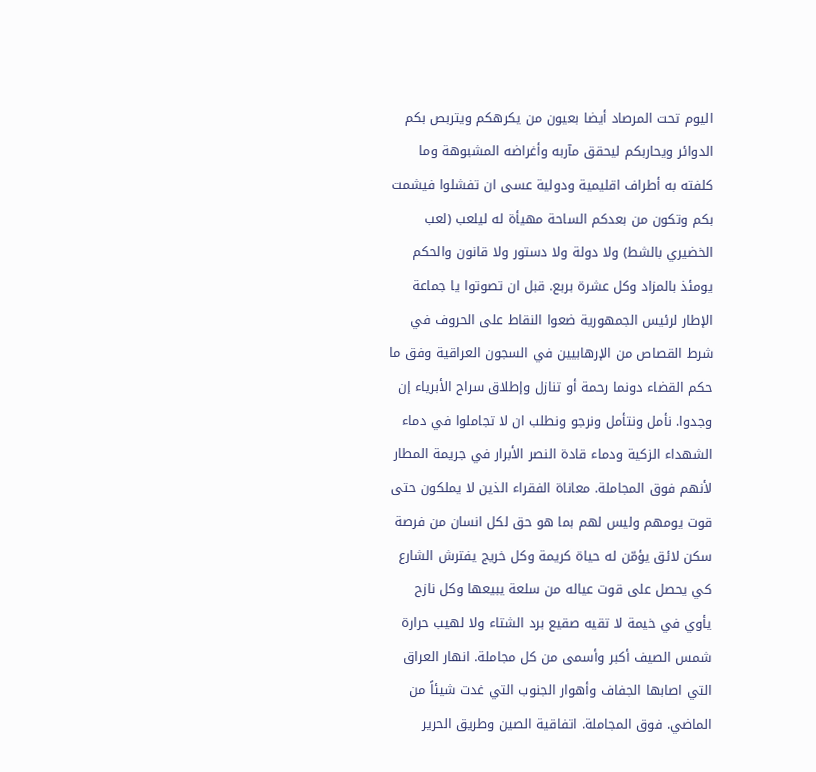اليوم تحت المرصاد أيضا بعيون من يكرهكم ويتربص بكم الدوائر ويحاربكم ليحقق مآربه وأغراضه المشبوهة وما كلفته به أطراف اقليمية ودولية عسى ان تفشلوا فيشمت بكم وتكون من بعدكم الساحة مهيأة له ليلعب (لعب الخضيري بالشط) ولا دولة ولا دستور ولا قانون والحكم يومئذ بالمزاد وكل عشرة بربع. قبل ان تصوتوا يا جماعة الإطار لرئيس الجمهورية ضعوا النقاط على الحروف في شرط القصاص من الإرهابيين في السجون العراقية وفق ما حكم القضاء دونما رحمة أو تنازل وإطلاق سراح الأبرياء إن وجدوا. نأمل ونتأمل ونرجو ونطلب ان لا تجاملوا في دماء الشهداء الزكية ودماء قادة النصر الأبرار في جريمة المطار لأنهم فوق المجاملة. معاناة الفقراء الذين لا يملكون حتى قوت يومهم وليس لهم بما هو حق لكل انسان من فرصة سكن لائق يؤمّن له حياة كريمة وكل خريج يفترش الشارع كي يحصل على قوت عياله من سلعة يبيعها وكل نازح يأوي في خيمة لا تقيه صقيع برد الشتاء ولا لهيب حرارة شمس الصيف أكبر وأسمى من كل مجاملة. انهار العراق التي اصابها الجفاف وأهوار الجنوب التي غدت شيئاً من الماضي. فوق المجاملة. اتفاقية الصين وطريق الحرير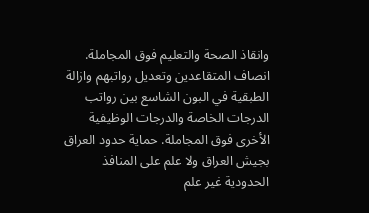وانقاذ الصحة والتعليم فوق المجاملة. انصاف المتقاعدين وتعديل رواتبهم وازالة الطبقية في البون الشاسع بين رواتب الدرجات الخاصة والدرجات الوظيفية الأخرى فوق المجاملة. حماية حدود العراق بجيش العراق ولا علم على المنافذ الحدودية غير علم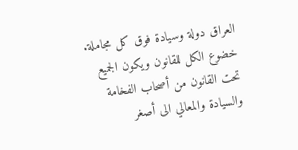العراق دولة وسيادة فوق كل مجاملة. خضوع الكل للقانون ويكون الجميع تحت القانون من أصحاب الفخامة والسيادة والمعالي الى أصغر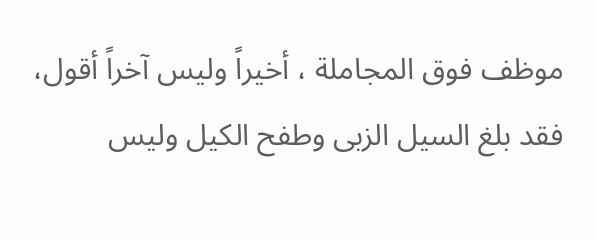موظف فوق المجاملة ، أخيراً وليس آخراً أقول، فقد بلغ السيل الزبى وطفح الكيل وليس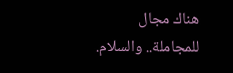هناك مجال للمجاملة.. والسلام.